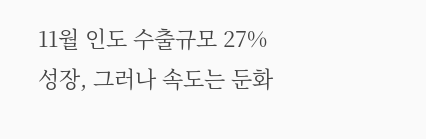11월 인도 수출규모 27% 성장, 그러나 속도는 둔화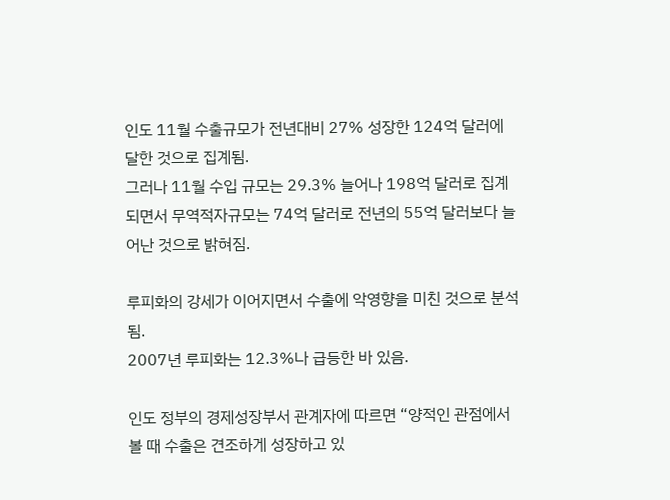인도 11월 수출규모가 전년대비 27% 성장한 124억 달러에 달한 것으로 집계됨.
그러나 11월 수입 규모는 29.3% 늘어나 198억 달러로 집계되면서 무역적자규모는 74억 달러로 전년의 55억 달러보다 늘어난 것으로 밝혀짐.

루피화의 강세가 이어지면서 수출에 악영향을 미친 것으로 분석됨.
2007년 루피화는 12.3%나 급등한 바 있음.

인도 정부의 경제성장부서 관계자에 따르면 “양적인 관점에서 볼 때 수출은 견조하게 성장하고 있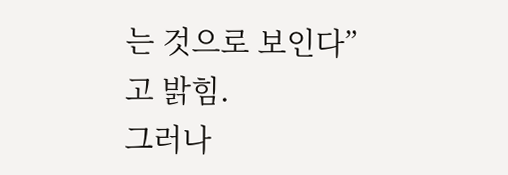는 것으로 보인다”고 밝힘.
그러나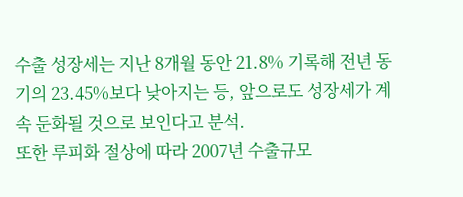수출 성장세는 지난 8개월 동안 21.8% 기록해 전년 동기의 23.45%보다 낮아지는 등, 앞으로도 성장세가 계속 둔화될 것으로 보인다고 분석.
또한 루피화 절상에 따라 2007년 수출규모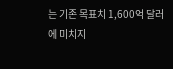는 기존 목표치 1,600억 달러에 미치지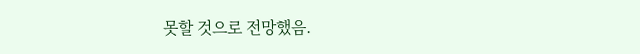못할 것으로 전망했음.